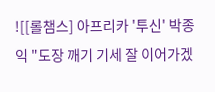![[롤챔스] 아프리카 '투신' 박종익 "도장 깨기 기세 잘 이어가겠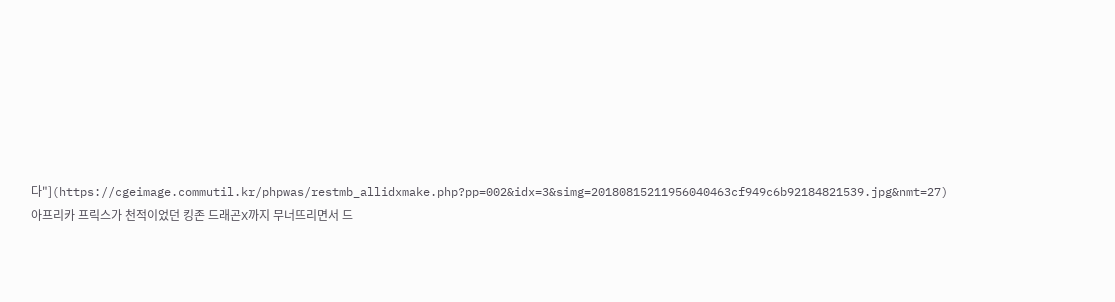다"](https://cgeimage.commutil.kr/phpwas/restmb_allidxmake.php?pp=002&idx=3&simg=20180815211956040463cf949c6b92184821539.jpg&nmt=27)
아프리카 프릭스가 천적이었던 킹존 드래곤X까지 무너뜨리면서 드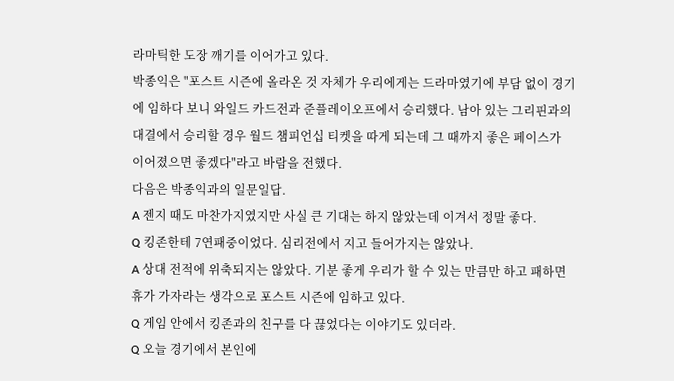라마틱한 도장 깨기를 이어가고 있다.
박종익은 "포스트 시즌에 올라온 것 자체가 우리에게는 드라마였기에 부담 없이 경기에 임하다 보니 와일드 카드전과 준플레이오프에서 승리했다. 남아 있는 그리핀과의 대결에서 승리할 경우 월드 챔피언십 티켓을 따게 되는데 그 때까지 좋은 페이스가 이어졌으면 좋겠다"라고 바람을 전했다.
다음은 박종익과의 일문일답.
A 젠지 때도 마찬가지였지만 사실 큰 기대는 하지 않았는데 이겨서 정말 좋다.
Q 킹존한테 7연패중이었다. 심리전에서 지고 들어가지는 않았나.
A 상대 전적에 위축되지는 않았다. 기분 좋게 우리가 할 수 있는 만큼만 하고 패하면 휴가 가자라는 생각으로 포스트 시즌에 임하고 있다.
Q 게임 안에서 킹존과의 친구를 다 끊었다는 이야기도 있더라.
Q 오늘 경기에서 본인에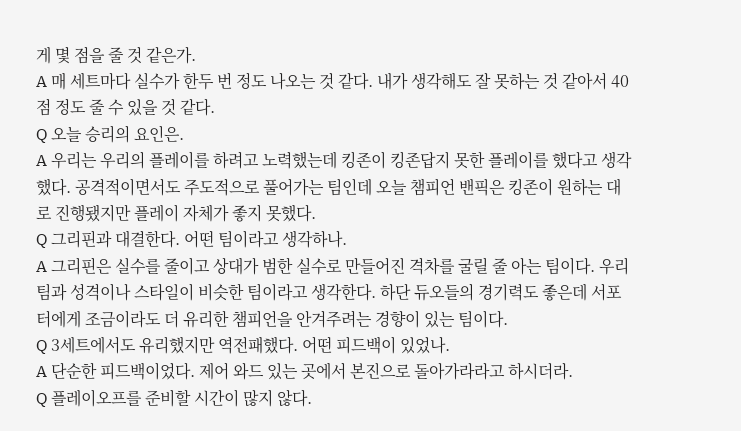게 몇 점을 줄 것 같은가.
A 매 세트마다 실수가 한두 번 정도 나오는 것 같다. 내가 생각해도 잘 못하는 것 같아서 40점 정도 줄 수 있을 것 같다.
Q 오늘 승리의 요인은.
A 우리는 우리의 플레이를 하려고 노력했는데 킹존이 킹존답지 못한 플레이를 했다고 생각했다. 공격적이면서도 주도적으로 풀어가는 팀인데 오늘 챔피언 밴픽은 킹존이 원하는 대로 진행됐지만 플레이 자체가 좋지 못했다.
Q 그리핀과 대결한다. 어떤 팀이라고 생각하나.
A 그리핀은 실수를 줄이고 상대가 범한 실수로 만들어진 격차를 굴릴 줄 아는 팀이다. 우리 팀과 성격이나 스타일이 비슷한 팀이라고 생각한다. 하단 듀오들의 경기력도 좋은데 서포터에게 조금이라도 더 유리한 챔피언을 안겨주려는 경향이 있는 팀이다.
Q 3세트에서도 유리했지만 역전패했다. 어떤 피드백이 있었나.
A 단순한 피드백이었다. 제어 와드 있는 곳에서 본진으로 돌아가라라고 하시더라.
Q 플레이오프를 준비할 시간이 많지 않다.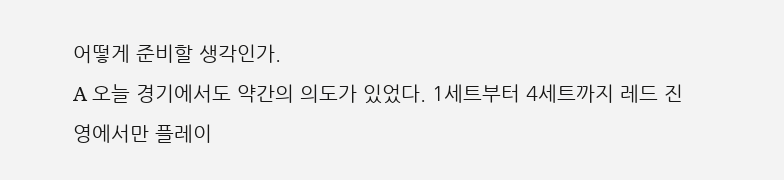어떻게 준비할 생각인가.
A 오늘 경기에서도 약간의 의도가 있었다. 1세트부터 4세트까지 레드 진영에서만 플레이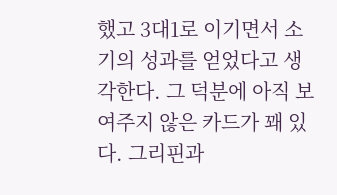했고 3대1로 이기면서 소기의 성과를 얻었다고 생각한다. 그 덕분에 아직 보여주지 않은 카드가 꽤 있다. 그리핀과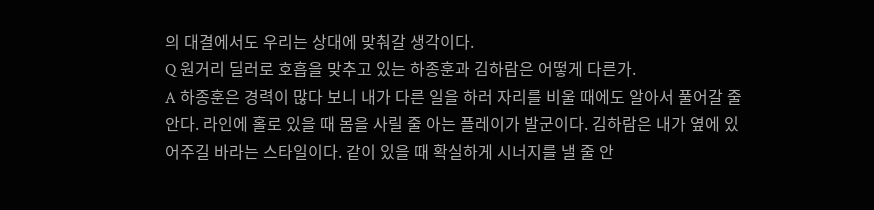의 대결에서도 우리는 상대에 맞춰갈 생각이다.
Q 원거리 딜러로 호흡을 맞추고 있는 하종훈과 김하람은 어떻게 다른가.
A 하종훈은 경력이 많다 보니 내가 다른 일을 하러 자리를 비울 때에도 알아서 풀어갈 줄 안다. 라인에 홀로 있을 때 몸을 사릴 줄 아는 플레이가 발군이다. 김하람은 내가 옆에 있어주길 바라는 스타일이다. 같이 있을 때 확실하게 시너지를 낼 줄 안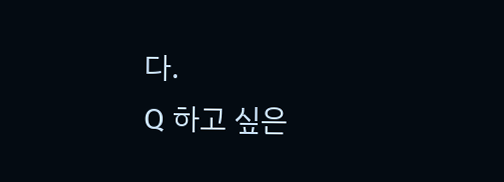다.
Q 하고 싶은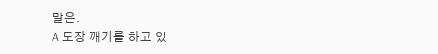말은.
A 도장 깨기를 하고 있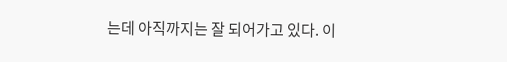는데 아직까지는 잘 되어가고 있다. 이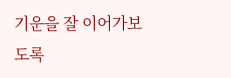기운을 잘 이어가보도록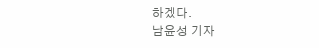하겠다.
남윤성 기자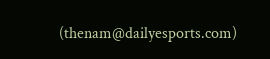(thenam@dailyesports.com)